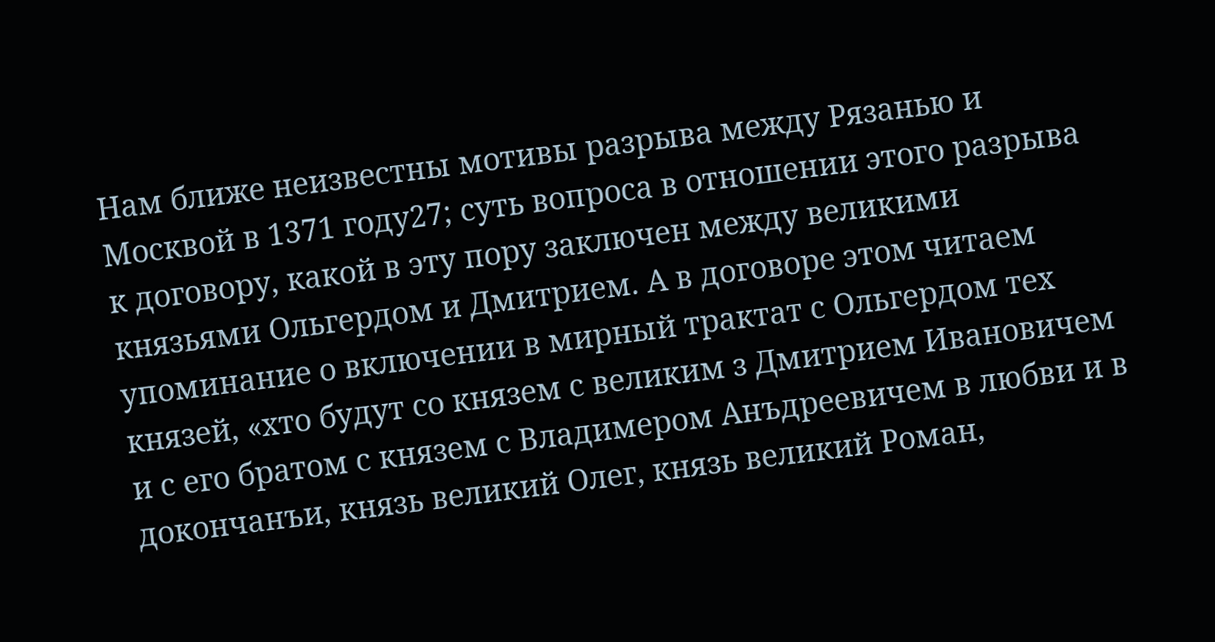Нам ближе неизвестны мотивы разрыва между Рязанью и Москвой в 1371 году27; суть вопроса в отношении этого разрыва к договору, какой в эту пору заключен между великими князьями Ольгердом и Дмитрием. А в договоре этом читаем упоминание о включении в мирный трактат с Ольгердом тех князей, «хто будут со князем с великим з Дмитрием Ивановичем и с его братом с князем с Владимером Анъдреевичем в любви и в докончанъи, князь великий Олег, князь великий Роман,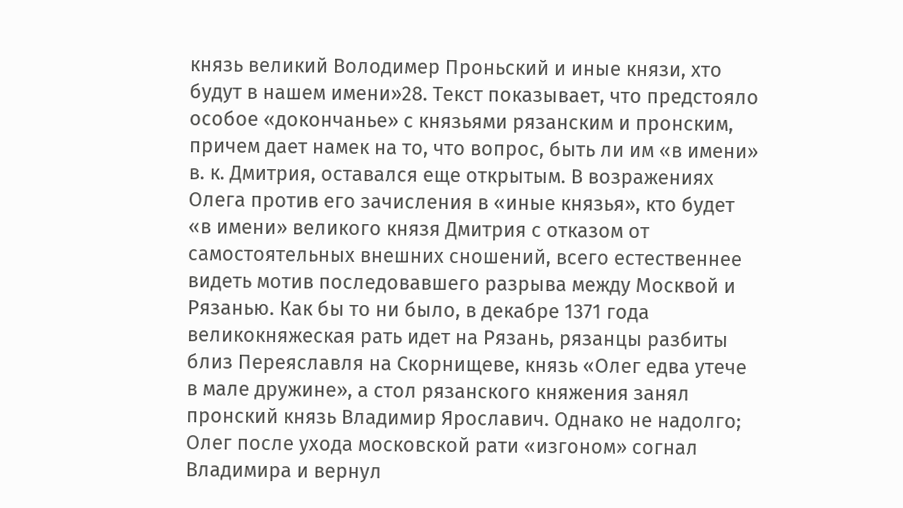князь великий Володимер Проньский и иные князи, хто будут в нашем имени»28. Текст показывает, что предстояло особое «докончанье» с князьями рязанским и пронским, причем дает намек на то, что вопрос, быть ли им «в имени» в. к. Дмитрия, оставался еще открытым. В возражениях Олега против его зачисления в «иные князья», кто будет «в имени» великого князя Дмитрия с отказом от самостоятельных внешних сношений, всего естественнее видеть мотив последовавшего разрыва между Москвой и Рязанью. Как бы то ни было, в декабре 1371 года великокняжеская рать идет на Рязань, рязанцы разбиты близ Переяславля на Скорнищеве, князь «Олег едва утече в мале дружине», а стол рязанского княжения занял пронский князь Владимир Ярославич. Однако не надолго; Олег после ухода московской рати «изгоном» согнал Владимира и вернул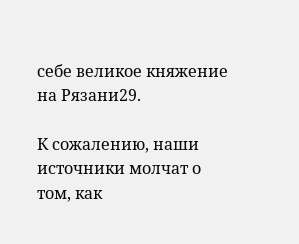себе великое княжение на Рязани29.

К сожалению, наши источники молчат о том, как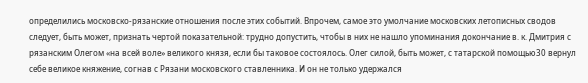определились московско-рязанские отношения после этих событий. Впрочем, самое это умолчание московских летописных сводов следует, быть может, признать чертой показательной: трудно допустить, чтобы в них не нашло упоминания докончание в. к. Дмитрия с рязанским Олегом «на всей воле» великого князя, если бы таковое состоялось. Олег силой, быть может, с татарской помощью30 вернул себе великое княжение, согнав с Рязани московского ставленника. И он не только удержался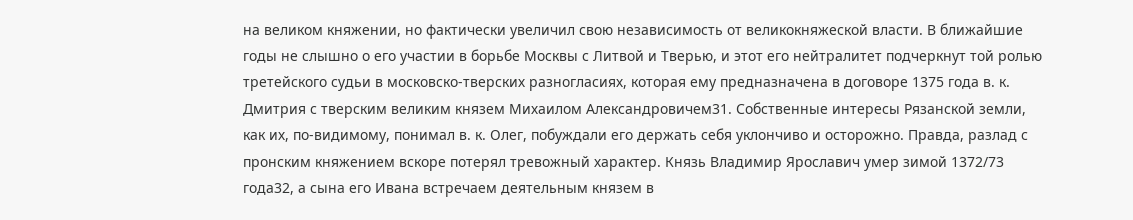на великом княжении, но фактически увеличил свою независимость от великокняжеской власти. В ближайшие годы не слышно о его участии в борьбе Москвы с Литвой и Тверью, и этот его нейтралитет подчеркнут той ролью третейского судьи в московско-тверских разногласиях, которая ему предназначена в договоре 1375 года в. к. Дмитрия с тверским великим князем Михаилом Александровичем31. Собственные интересы Рязанской земли, как их, по-видимому, понимал в. к. Олег, побуждали его держать себя уклончиво и осторожно. Правда, разлад с пронским княжением вскоре потерял тревожный характер. Князь Владимир Ярославич умер зимой 1372/73 года32, а сына его Ивана встречаем деятельным князем в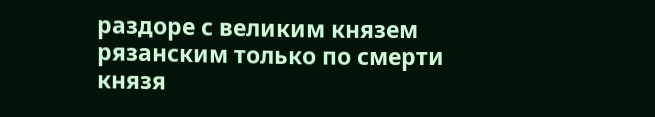раздоре с великим князем рязанским только по смерти князя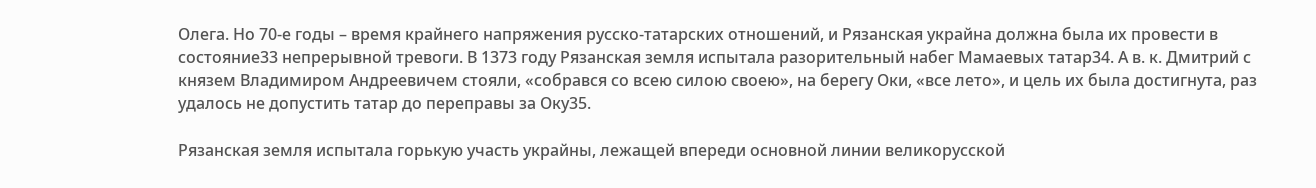Олега. Но 70-е годы – время крайнего напряжения русско-татарских отношений, и Рязанская украйна должна была их провести в состояние33 непрерывной тревоги. В 1373 году Рязанская земля испытала разорительный набег Мамаевых татар34. А в. к. Дмитрий с князем Владимиром Андреевичем стояли, «собрався со всею силою своею», на берегу Оки, «все лето», и цель их была достигнута, раз удалось не допустить татар до переправы за Оку35.

Рязанская земля испытала горькую участь украйны, лежащей впереди основной линии великорусской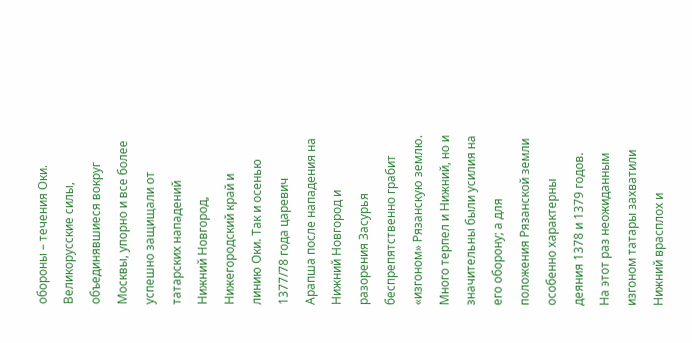обороны – течения Оки. Великорусские силы, объединявшиеся вокруг Москвы, упорно и все более успешно защищали от татарских нападений Нижний Новгород, Нижегородский край и линию Оки. Так и осенью 1377/78 года царевич Арапша после нападения на Нижний Новгород и разорения Засурья беспрепятственно грабит «изгоном» Рязанскую землю. Много терпел и Нижний, но и значительны были усилия на его оборону; а для положения Рязанской земли особенно характерны деяния 1378 и 1379 годов. На этот раз неожиданным изгоном татары захватили Нижний врасплох и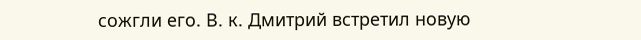сожгли его. В. к. Дмитрий встретил новую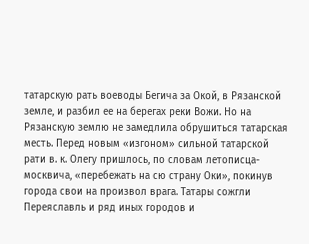татарскую рать воеводы Бегича за Окой, в Рязанской земле, и разбил ее на берегах реки Вожи. Но на Рязанскую землю не замедлила обрушиться татарская месть. Перед новым «изгоном» сильной татарской рати в. к. Олегу пришлось, по словам летописца-москвича, «перебежать на сю страну Оки», покинув города свои на произвол врага. Татары сожгли Переяславль и ряд иных городов и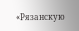«Рязанскую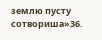землю пусту сотвориша»36.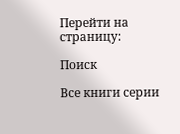Перейти на страницу:

Поиск

Все книги серии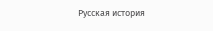Русская история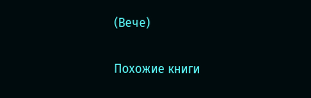(Вече)

Похожие книги